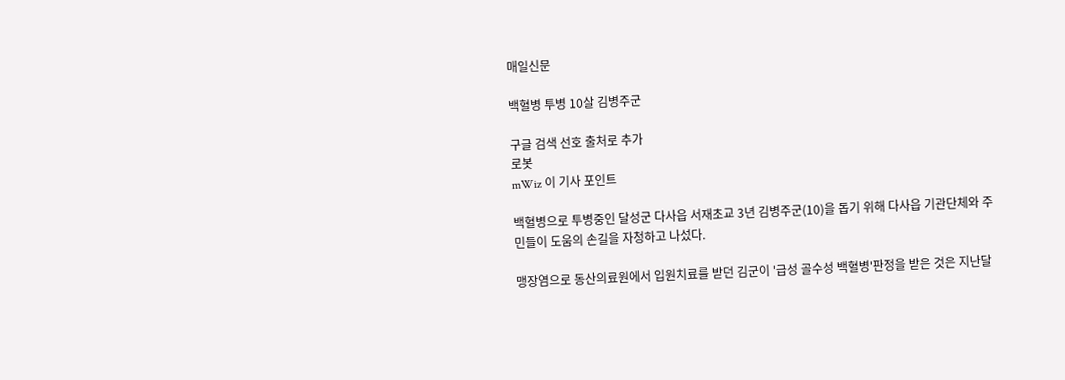매일신문

백혈병 투병 10살 김병주군

구글 검색 선호 출처로 추가
로봇
mWiz 이 기사 포인트

백혈병으로 투병중인 달성군 다사읍 서재초교 3년 김병주군(10)을 돕기 위해 다사읍 기관단체와 주민들이 도움의 손길을 자청하고 나섰다.

맹장염으로 동산의료원에서 입원치료를 받던 김군이 '급성 골수성 백혈병'판정을 받은 것은 지난달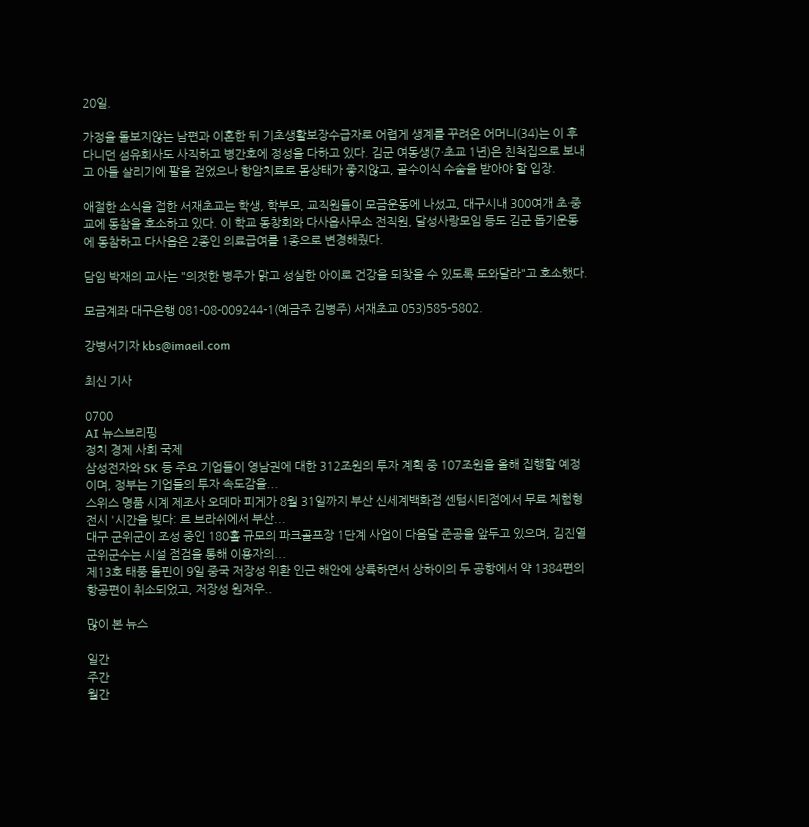20일.

가정을 돌보지않는 남편과 이혼한 뒤 기초생활보장수급자로 어렵게 생계를 꾸려온 어머니(34)는 이 후 다니던 섬유회사도 사직하고 병간호에 정성을 다하고 있다. 김군 여동생(7·초교 1년)은 친척집으로 보내고 아들 살리기에 팔을 걷었으나 항암치료로 몸상태가 좋지않고, 골수이식 수술을 받아야 할 입장.

애절한 소식을 접한 서재초교는 학생, 학부모, 교직원들이 모금운동에 나섰고, 대구시내 300여개 초·중교에 동참을 호소하고 있다. 이 학교 동창회와 다사읍사무소 전직원, 달성사랑모임 등도 김군 돕기운동에 동참하고 다사읍은 2종인 의료급여를 1종으로 변경해줬다.

담임 박재의 교사는 "의젓한 병주가 맑고 성실한 아이로 건강을 되찾을 수 있도록 도와달라"고 호소했다.

모금계좌 대구은행 081-08-009244-1(예금주 김병주) 서재초교 053)585-5802.

강병서기자 kbs@imaeil.com

최신 기사

0700
AI 뉴스브리핑
정치 경제 사회 국제
삼성전자와 SK 등 주요 기업들이 영남권에 대한 312조원의 투자 계획 중 107조원을 올해 집행할 예정이며, 정부는 기업들의 투자 속도감을...
스위스 명품 시계 제조사 오데마 피게가 8월 31일까지 부산 신세계백화점 센텀시티점에서 무료 체험형 전시 '시간을 빚다: 르 브라쉬에서 부산...
대구 군위군이 조성 중인 180홀 규모의 파크골프장 1단계 사업이 다음달 준공을 앞두고 있으며, 김진열 군위군수는 시설 점검을 통해 이용자의...
제13호 태풍 돌핀이 9일 중국 저장성 위환 인근 해안에 상륙하면서 상하이의 두 공항에서 약 1384편의 항공편이 취소되었고, 저장성 원저우..

많이 본 뉴스

일간
주간
월간